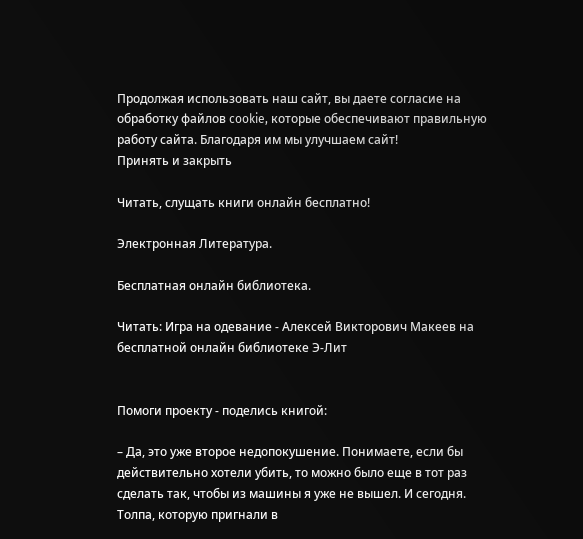Продолжая использовать наш сайт, вы даете согласие на обработку файлов cookie, которые обеспечивают правильную работу сайта. Благодаря им мы улучшаем сайт!
Принять и закрыть

Читать, слущать книги онлайн бесплатно!

Электронная Литература.

Бесплатная онлайн библиотека.

Читать: Игра на одевание - Алексей Викторович Макеев на бесплатной онлайн библиотеке Э-Лит


Помоги проекту - поделись книгой:

– Да, это уже второе недопокушение. Понимаете, если бы действительно хотели убить, то можно было еще в тот раз сделать так, чтобы из машины я уже не вышел. И сегодня. Толпа, которую пригнали в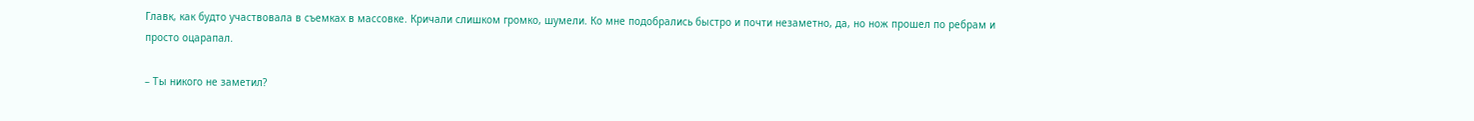Главк, как будто участвовала в съемках в массовке. Кричали слишком громко, шумели. Ко мне подобрались быстро и почти незаметно, да, но нож прошел по ребрам и просто оцарапал.

– Ты никого не заметил?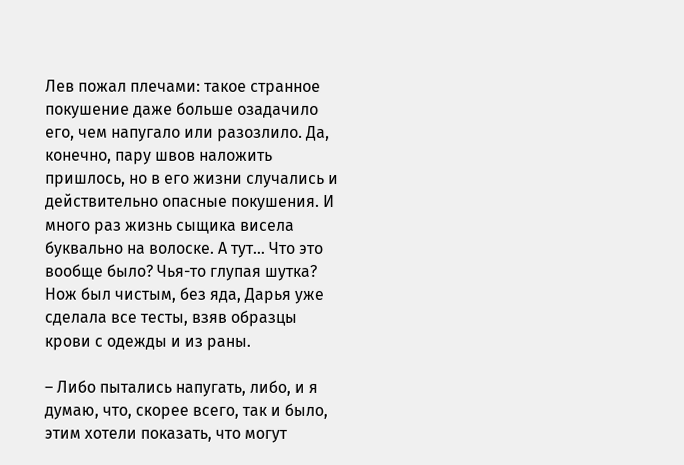Лев пожал плечами: такое странное покушение даже больше озадачило его, чем напугало или разозлило. Да, конечно, пару швов наложить пришлось, но в его жизни случались и действительно опасные покушения. И много раз жизнь сыщика висела буквально на волоске. А тут… Что это вообще было? Чья-то глупая шутка? Нож был чистым, без яда, Дарья уже сделала все тесты, взяв образцы крови с одежды и из раны.

– Либо пытались напугать, либо, и я думаю, что, скорее всего, так и было, этим хотели показать, что могут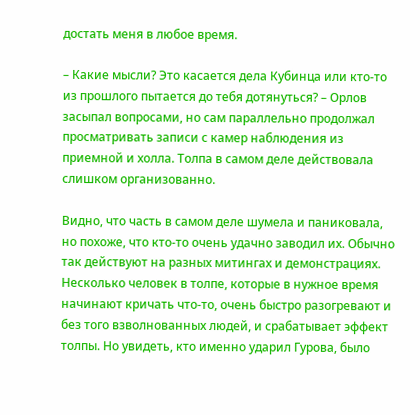достать меня в любое время.

– Какие мысли? Это касается дела Кубинца или кто-то из прошлого пытается до тебя дотянуться? – Орлов засыпал вопросами, но сам параллельно продолжал просматривать записи с камер наблюдения из приемной и холла. Толпа в самом деле действовала слишком организованно.

Видно, что часть в самом деле шумела и паниковала, но похоже, что кто-то очень удачно заводил их. Обычно так действуют на разных митингах и демонстрациях. Несколько человек в толпе, которые в нужное время начинают кричать что-то, очень быстро разогревают и без того взволнованных людей, и срабатывает эффект толпы. Но увидеть, кто именно ударил Гурова, было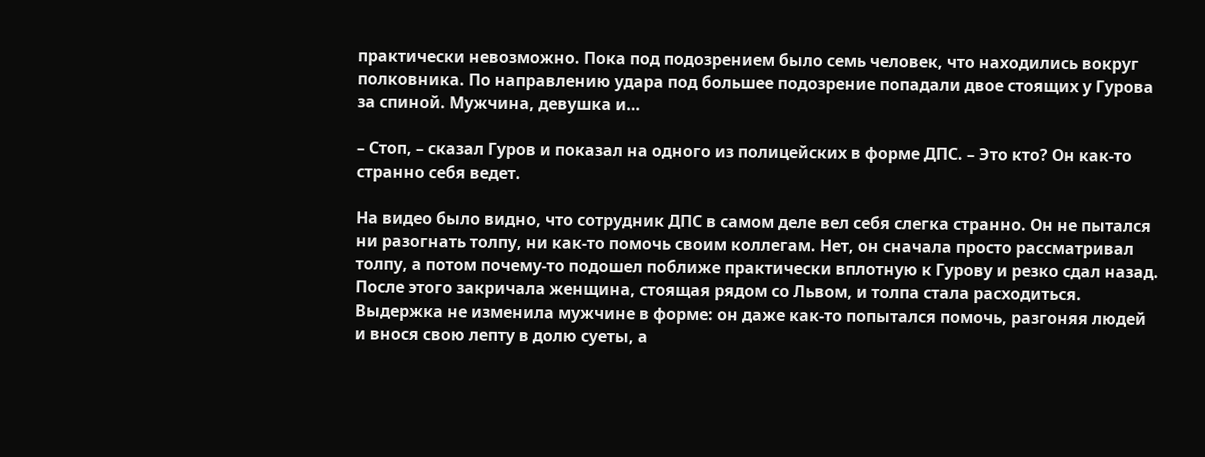практически невозможно. Пока под подозрением было семь человек, что находились вокруг полковника. По направлению удара под большее подозрение попадали двое стоящих у Гурова за спиной. Мужчина, девушка и…

– Стоп, – сказал Гуров и показал на одного из полицейских в форме ДПС. – Это кто? Он как-то странно себя ведет.

На видео было видно, что сотрудник ДПС в самом деле вел себя слегка странно. Он не пытался ни разогнать толпу, ни как-то помочь своим коллегам. Нет, он сначала просто рассматривал толпу, а потом почему-то подошел поближе практически вплотную к Гурову и резко сдал назад. После этого закричала женщина, стоящая рядом со Львом, и толпа стала расходиться. Выдержка не изменила мужчине в форме: он даже как-то попытался помочь, разгоняя людей и внося свою лепту в долю суеты, а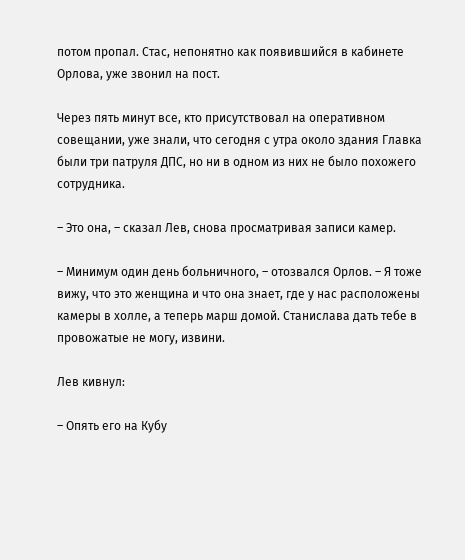потом пропал. Стас, непонятно как появившийся в кабинете Орлова, уже звонил на пост.

Через пять минут все, кто присутствовал на оперативном совещании, уже знали, что сегодня с утра около здания Главка были три патруля ДПС, но ни в одном из них не было похожего сотрудника.

– Это она, – сказал Лев, снова просматривая записи камер.

– Минимум один день больничного, – отозвался Орлов. – Я тоже вижу, что это женщина и что она знает, где у нас расположены камеры в холле, а теперь марш домой. Станислава дать тебе в провожатые не могу, извини.

Лев кивнул:

– Опять его на Кубу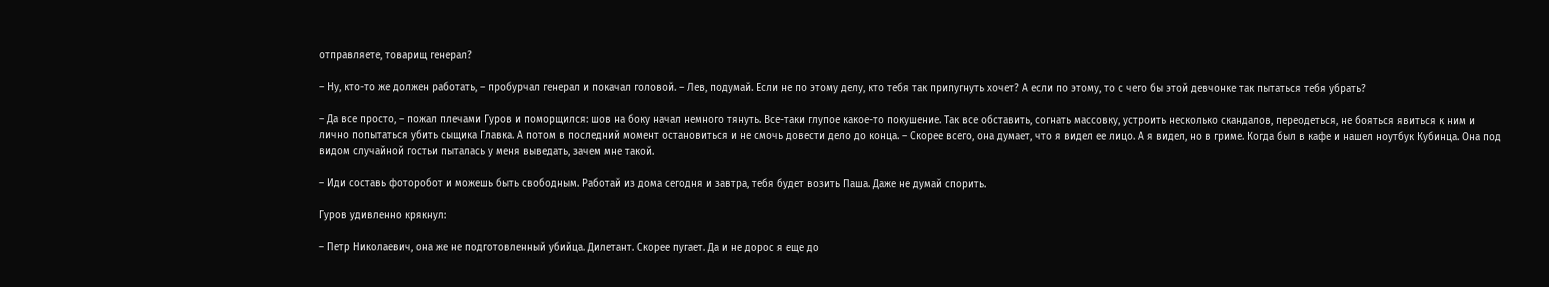отправляете, товарищ генерал?

– Ну, кто-то же должен работать, – пробурчал генерал и покачал головой. – Лев, подумай. Если не по этому делу, кто тебя так припугнуть хочет? А если по этому, то с чего бы этой девчонке так пытаться тебя убрать?

– Да все просто, – пожал плечами Гуров и поморщился: шов на боку начал немного тянуть. Все-таки глупое какое-то покушение. Так все обставить, согнать массовку, устроить несколько скандалов, переодеться, не бояться явиться к ним и лично попытаться убить сыщика Главка. А потом в последний момент остановиться и не смочь довести дело до конца. – Скорее всего, она думает, что я видел ее лицо. А я видел, но в гриме. Когда был в кафе и нашел ноутбук Кубинца. Она под видом случайной гостьи пыталась у меня выведать, зачем мне такой.

– Иди составь фоторобот и можешь быть свободным. Работай из дома сегодня и завтра, тебя будет возить Паша. Даже не думай спорить.

Гуров удивленно крякнул:

– Петр Николаевич, она же не подготовленный убийца. Дилетант. Скорее пугает. Да и не дорос я еще до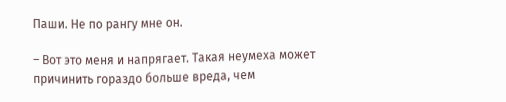Паши. Не по рангу мне он.

– Вот это меня и напрягает. Такая неумеха может причинить гораздо больше вреда, чем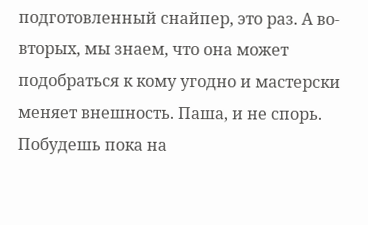подготовленный снайпер, это раз. А во-вторых, мы знаем, что она может подобраться к кому угодно и мастерски меняет внешность. Паша, и не спорь. Побудешь пока на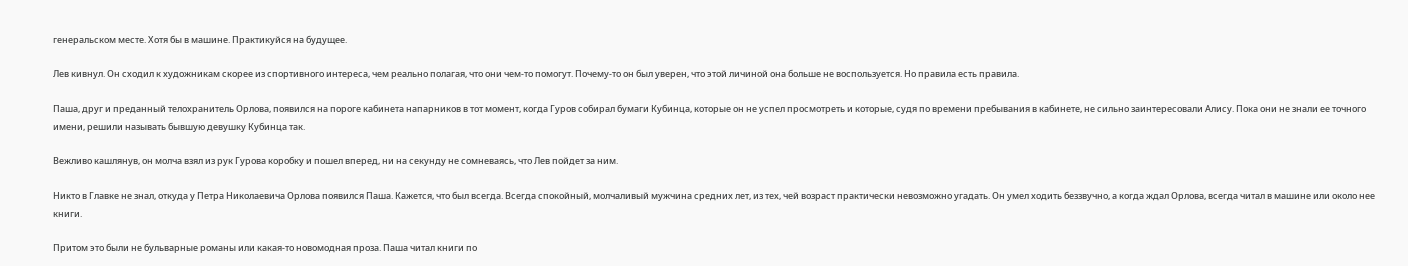генеральском месте. Хотя бы в машине. Практикуйся на будущее.

Лев кивнул. Он сходил к художникам скорее из спортивного интереса, чем реально полагая, что они чем-то помогут. Почему-то он был уверен, что этой личиной она больше не воспользуется. Но правила есть правила.

Паша, друг и преданный телохранитель Орлова, появился на пороге кабинета напарников в тот момент, когда Гуров собирал бумаги Кубинца, которые он не успел просмотреть и которые, судя по времени пребывания в кабинете, не сильно заинтересовали Алису. Пока они не знали ее точного имени, решили называть бывшую девушку Кубинца так.

Вежливо кашлянув, он молча взял из рук Гурова коробку и пошел вперед, ни на секунду не сомневаясь, что Лев пойдет за ним.

Никто в Главке не знал, откуда у Петра Николаевича Орлова появился Паша. Кажется, что был всегда. Всегда спокойный, молчаливый мужчина средних лет, из тех, чей возраст практически невозможно угадать. Он умел ходить беззвучно, а когда ждал Орлова, всегда читал в машине или около нее книги.

Притом это были не бульварные романы или какая-то новомодная проза. Паша читал книги по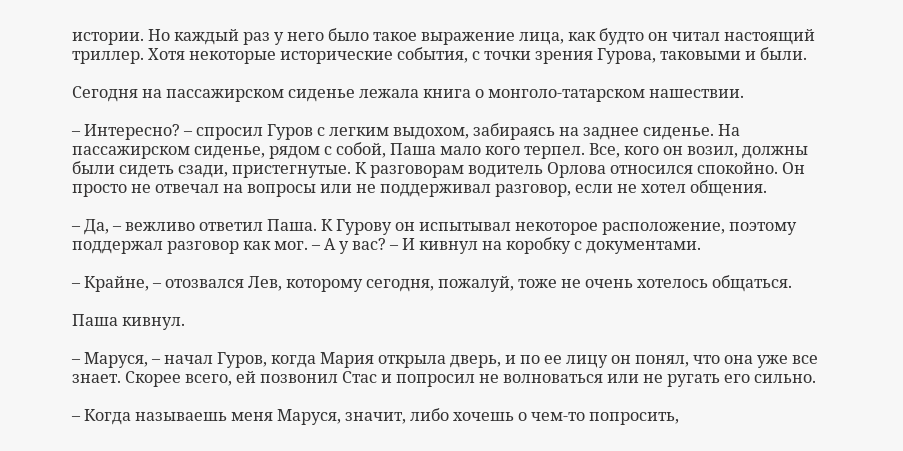истории. Но каждый раз у него было такое выражение лица, как будто он читал настоящий триллер. Хотя некоторые исторические события, с точки зрения Гурова, таковыми и были.

Сегодня на пассажирском сиденье лежала книга о монголо-татарском нашествии.

– Интересно? – спросил Гуров с легким выдохом, забираясь на заднее сиденье. На пассажирском сиденье, рядом с собой, Паша мало кого терпел. Все, кого он возил, должны были сидеть сзади, пристегнутые. К разговорам водитель Орлова относился спокойно. Он просто не отвечал на вопросы или не поддерживал разговор, если не хотел общения.

– Да, – вежливо ответил Паша. К Гурову он испытывал некоторое расположение, поэтому поддержал разговор как мог. – А у вас? – И кивнул на коробку с документами.

– Крайне, – отозвался Лев, которому сегодня, пожалуй, тоже не очень хотелось общаться.

Паша кивнул.

– Маруся, – начал Гуров, когда Мария открыла дверь, и по ее лицу он понял, что она уже все знает. Скорее всего, ей позвонил Стас и попросил не волноваться или не ругать его сильно.

– Когда называешь меня Маруся, значит, либо хочешь о чем-то попросить,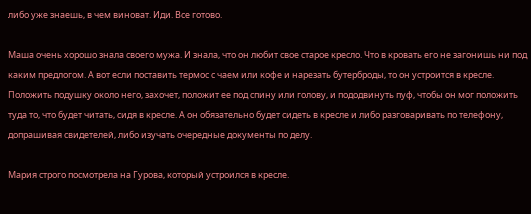либо уже знаешь, в чем виноват. Иди. Все готово.

Маша очень хорошо знала своего мужа. И знала, что он любит свое старое кресло. Что в кровать его не загонишь ни под каким предлогом. А вот если поставить термос с чаем или кофе и нарезать бутерброды, то он устроится в кресле. Положить подушку около него, захочет, положит ее под спину или голову, и пододвинуть пуф, чтобы он мог положить туда то, что будет читать, сидя в кресле. А он обязательно будет сидеть в кресле и либо разговаривать по телефону, допрашивая свидетелей, либо изучать очередные документы по делу.

Мария строго посмотрела на Гурова, который устроился в кресле.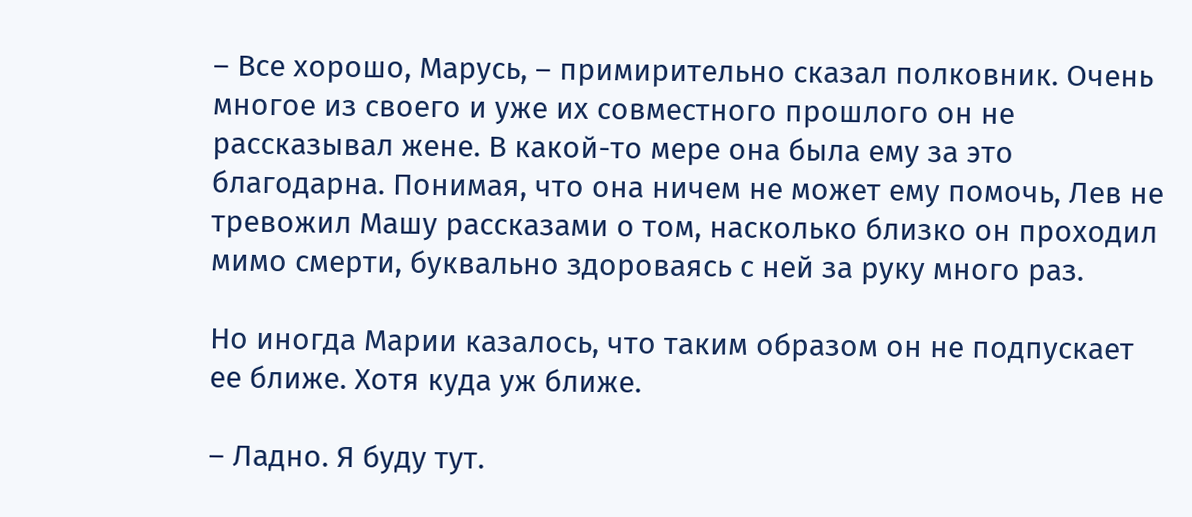– Все хорошо, Марусь, – примирительно сказал полковник. Очень многое из своего и уже их совместного прошлого он не рассказывал жене. В какой-то мере она была ему за это благодарна. Понимая, что она ничем не может ему помочь, Лев не тревожил Машу рассказами о том, насколько близко он проходил мимо смерти, буквально здороваясь с ней за руку много раз.

Но иногда Марии казалось, что таким образом он не подпускает ее ближе. Хотя куда уж ближе.

– Ладно. Я буду тут.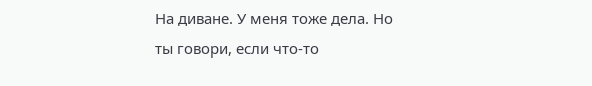На диване. У меня тоже дела. Но ты говори, если что-то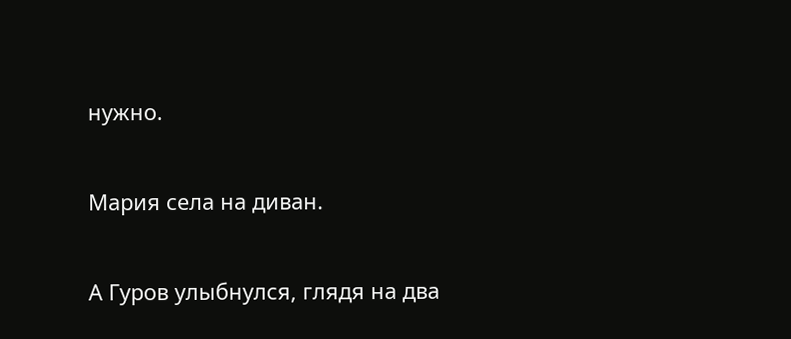нужно.

Мария села на диван.

А Гуров улыбнулся, глядя на два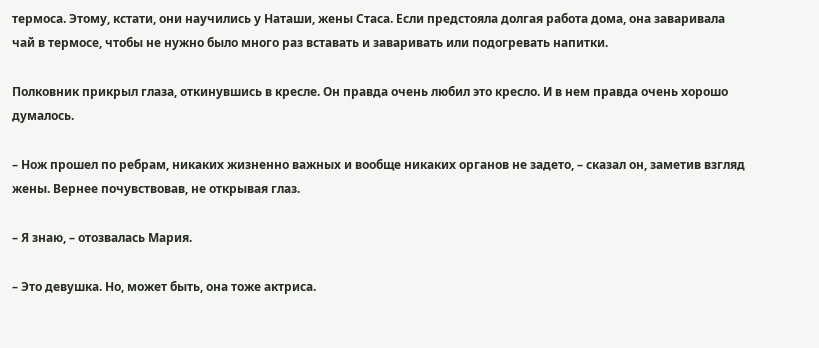термоса. Этому, кстати, они научились у Наташи, жены Стаса. Если предстояла долгая работа дома, она заваривала чай в термосе, чтобы не нужно было много раз вставать и заваривать или подогревать напитки.

Полковник прикрыл глаза, откинувшись в кресле. Он правда очень любил это кресло. И в нем правда очень хорошо думалось.

– Нож прошел по ребрам, никаких жизненно важных и вообще никаких органов не задето, – сказал он, заметив взгляд жены. Вернее почувствовав, не открывая глаз.

– Я знаю, – отозвалась Мария.

– Это девушка. Но, может быть, она тоже актриса.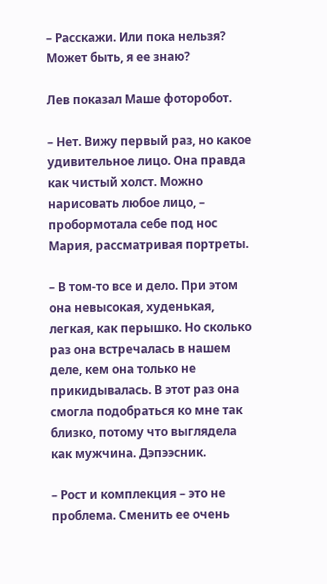– Расскажи. Или пока нельзя? Может быть, я ее знаю?

Лев показал Маше фоторобот.

– Нет. Вижу первый раз, но какое удивительное лицо. Она правда как чистый холст. Можно нарисовать любое лицо, – пробормотала себе под нос Мария, рассматривая портреты.

– В том-то все и дело. При этом она невысокая, худенькая, легкая, как перышко. Но сколько раз она встречалась в нашем деле, кем она только не прикидывалась. В этот раз она смогла подобраться ко мне так близко, потому что выглядела как мужчина. Дэпээсник.

– Рост и комплекция – это не проблема. Сменить ее очень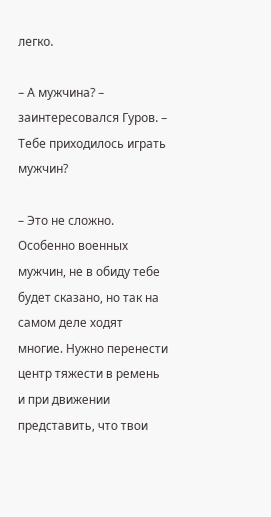легко.

– А мужчина? – заинтересовался Гуров. – Тебе приходилось играть мужчин?

– Это не сложно. Особенно военных мужчин, не в обиду тебе будет сказано, но так на самом деле ходят многие. Нужно перенести центр тяжести в ремень и при движении представить, что твои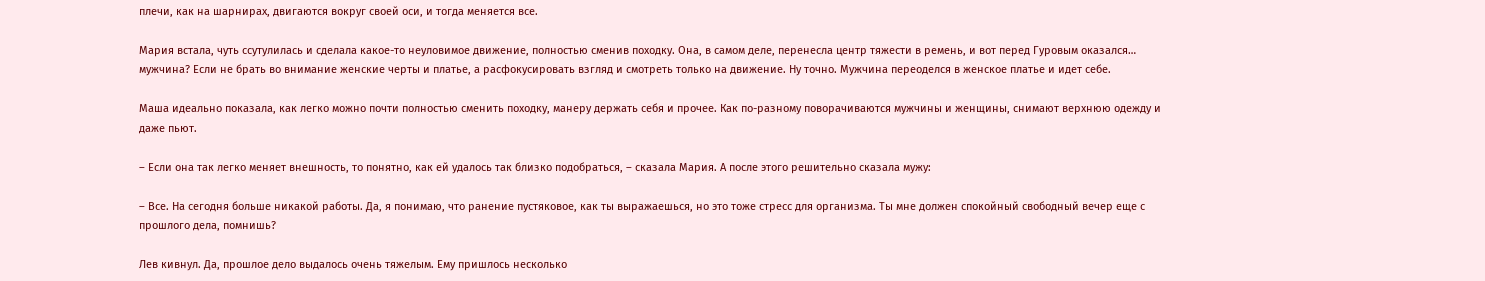плечи, как на шарнирах, двигаются вокруг своей оси, и тогда меняется все.

Мария встала, чуть ссутулилась и сделала какое-то неуловимое движение, полностью сменив походку. Она, в самом деле, перенесла центр тяжести в ремень, и вот перед Гуровым оказался… мужчина? Если не брать во внимание женские черты и платье, а расфокусировать взгляд и смотреть только на движение. Ну точно. Мужчина переоделся в женское платье и идет себе.

Маша идеально показала, как легко можно почти полностью сменить походку, манеру держать себя и прочее. Как по-разному поворачиваются мужчины и женщины, снимают верхнюю одежду и даже пьют.

– Если она так легко меняет внешность, то понятно, как ей удалось так близко подобраться, – сказала Мария. А после этого решительно сказала мужу:

– Все. На сегодня больше никакой работы. Да, я понимаю, что ранение пустяковое, как ты выражаешься, но это тоже стресс для организма. Ты мне должен спокойный свободный вечер еще с прошлого дела, помнишь?

Лев кивнул. Да, прошлое дело выдалось очень тяжелым. Ему пришлось несколько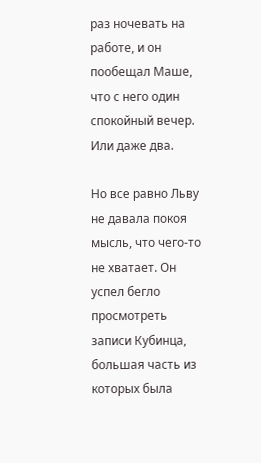раз ночевать на работе, и он пообещал Маше, что с него один спокойный вечер. Или даже два.

Но все равно Льву не давала покоя мысль, что чего-то не хватает. Он успел бегло просмотреть записи Кубинца, большая часть из которых была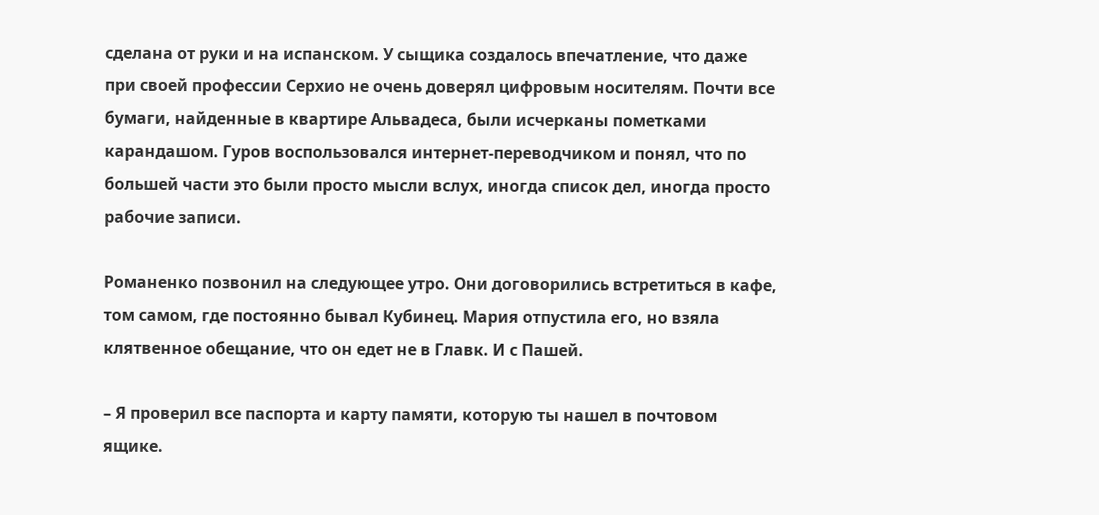сделана от руки и на испанском. У сыщика создалось впечатление, что даже при своей профессии Серхио не очень доверял цифровым носителям. Почти все бумаги, найденные в квартире Альвадеса, были исчерканы пометками карандашом. Гуров воспользовался интернет-переводчиком и понял, что по большей части это были просто мысли вслух, иногда список дел, иногда просто рабочие записи.

Романенко позвонил на следующее утро. Они договорились встретиться в кафе, том самом, где постоянно бывал Кубинец. Мария отпустила его, но взяла клятвенное обещание, что он едет не в Главк. И с Пашей.

– Я проверил все паспорта и карту памяти, которую ты нашел в почтовом ящике.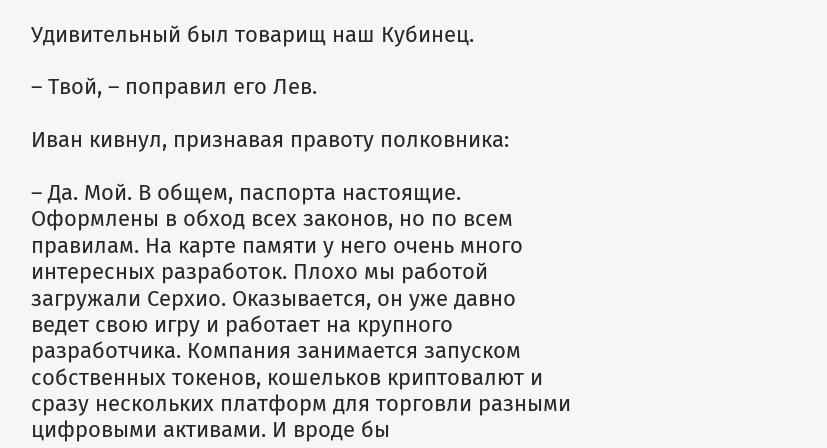Удивительный был товарищ наш Кубинец.

– Твой, – поправил его Лев.

Иван кивнул, признавая правоту полковника:

– Да. Мой. В общем, паспорта настоящие. Оформлены в обход всех законов, но по всем правилам. На карте памяти у него очень много интересных разработок. Плохо мы работой загружали Серхио. Оказывается, он уже давно ведет свою игру и работает на крупного разработчика. Компания занимается запуском собственных токенов, кошельков криптовалют и сразу нескольких платформ для торговли разными цифровыми активами. И вроде бы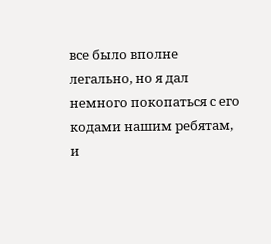все было вполне легально, но я дал немного покопаться с его кодами нашим ребятам, и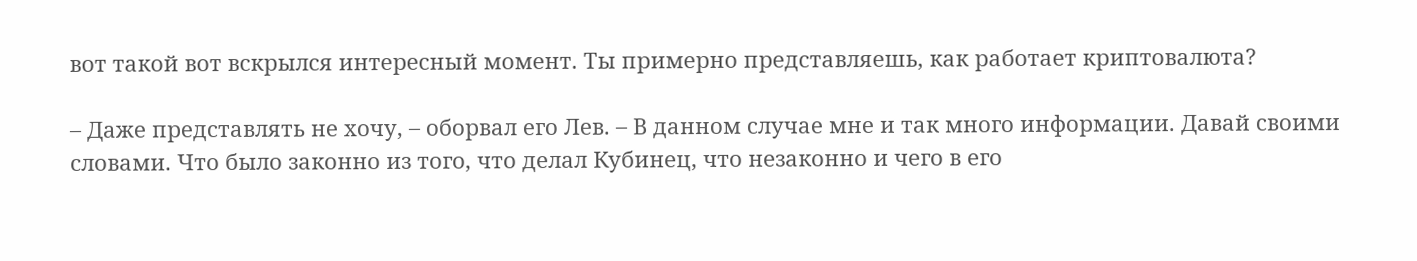вот такой вот вскрылся интересный момент. Ты примерно представляешь, как работает криптовалюта?

– Даже представлять не хочу, – оборвал его Лев. – В данном случае мне и так много информации. Давай своими словами. Что было законно из того, что делал Кубинец, что незаконно и чего в его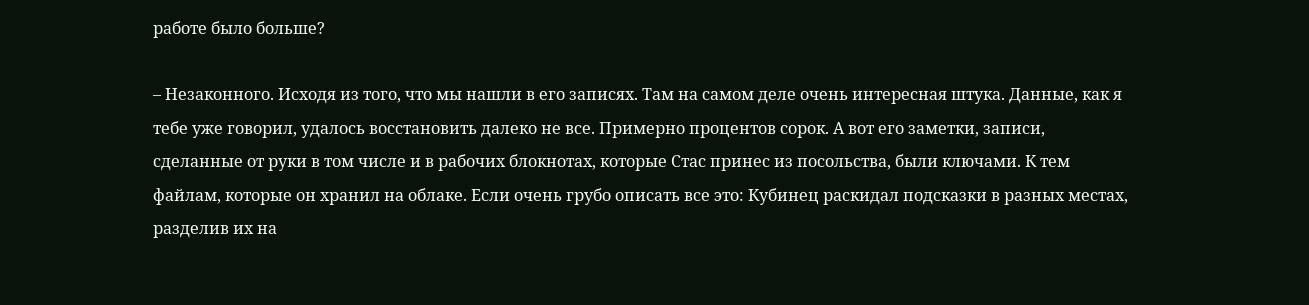работе было больше?

– Незаконного. Исходя из того, что мы нашли в его записях. Там на самом деле очень интересная штука. Данные, как я тебе уже говорил, удалось восстановить далеко не все. Примерно процентов сорок. А вот его заметки, записи, сделанные от руки в том числе и в рабочих блокнотах, которые Стас принес из посольства, были ключами. К тем файлам, которые он хранил на облаке. Если очень грубо описать все это: Кубинец раскидал подсказки в разных местах, разделив их на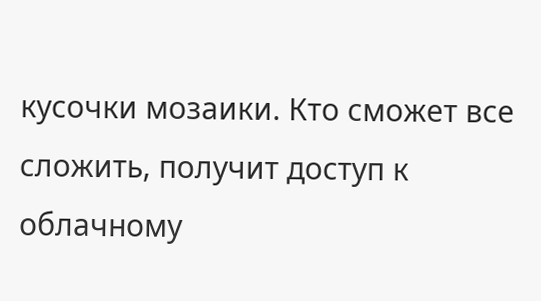кусочки мозаики. Кто сможет все сложить, получит доступ к облачному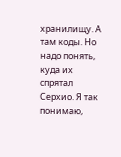хранилищу. А там коды. Но надо понять, куда их спрятал Серхио. Я так понимаю,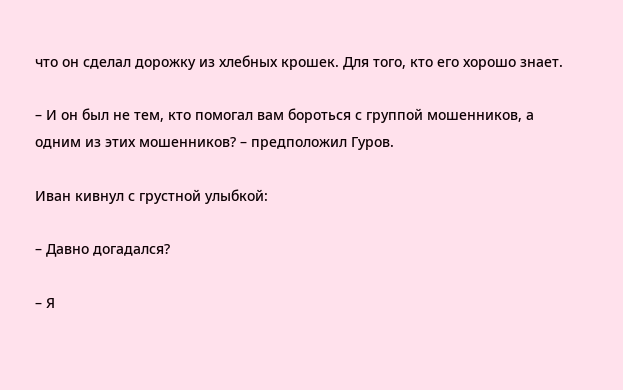что он сделал дорожку из хлебных крошек. Для того, кто его хорошо знает.

– И он был не тем, кто помогал вам бороться с группой мошенников, а одним из этих мошенников? – предположил Гуров.

Иван кивнул с грустной улыбкой:

– Давно догадался?

– Я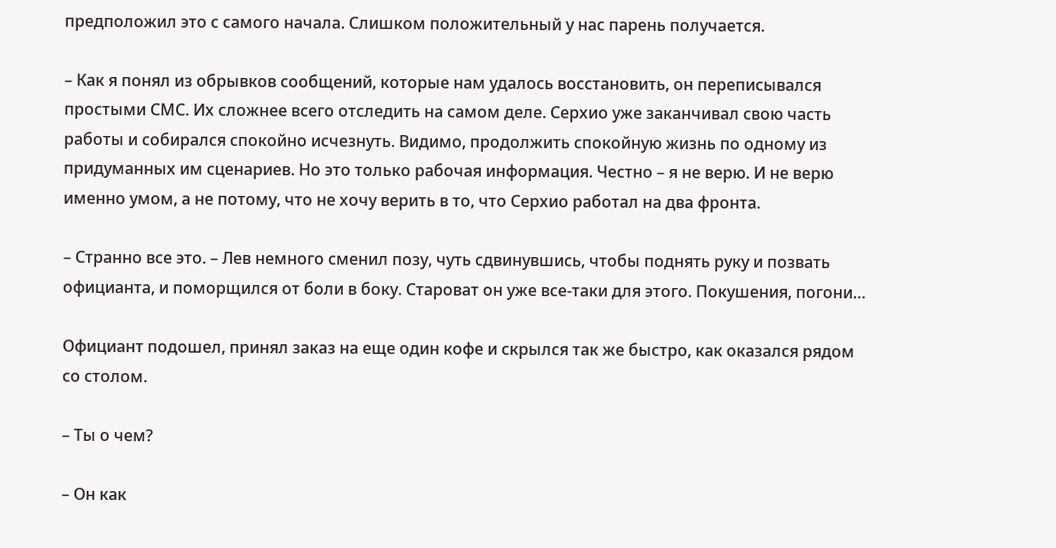предположил это с самого начала. Слишком положительный у нас парень получается.

– Как я понял из обрывков сообщений, которые нам удалось восстановить, он переписывался простыми СМС. Их сложнее всего отследить на самом деле. Серхио уже заканчивал свою часть работы и собирался спокойно исчезнуть. Видимо, продолжить спокойную жизнь по одному из придуманных им сценариев. Но это только рабочая информация. Честно – я не верю. И не верю именно умом, а не потому, что не хочу верить в то, что Серхио работал на два фронта.

– Странно все это. – Лев немного сменил позу, чуть сдвинувшись, чтобы поднять руку и позвать официанта, и поморщился от боли в боку. Староват он уже все-таки для этого. Покушения, погони…

Официант подошел, принял заказ на еще один кофе и скрылся так же быстро, как оказался рядом со столом.

– Ты о чем?

– Он как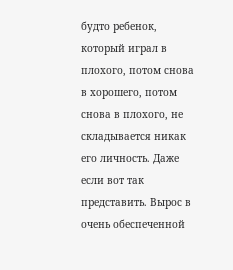будто ребенок, который играл в плохого, потом снова в хорошего, потом снова в плохого, не складывается никак его личность. Даже если вот так представить. Вырос в очень обеспеченной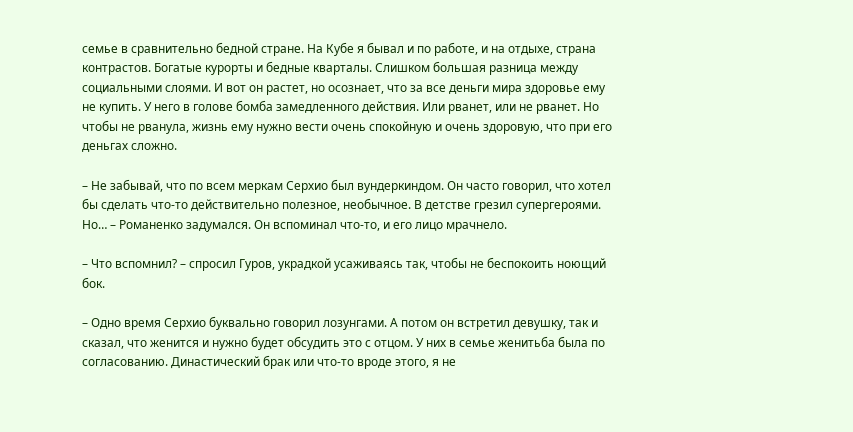семье в сравнительно бедной стране. На Кубе я бывал и по работе, и на отдыхе, страна контрастов. Богатые курорты и бедные кварталы. Слишком большая разница между социальными слоями. И вот он растет, но осознает, что за все деньги мира здоровье ему не купить. У него в голове бомба замедленного действия. Или рванет, или не рванет. Но чтобы не рванула, жизнь ему нужно вести очень спокойную и очень здоровую, что при его деньгах сложно.

– Не забывай, что по всем меркам Серхио был вундеркиндом. Он часто говорил, что хотел бы сделать что-то действительно полезное, необычное. В детстве грезил супергероями. Но… – Романенко задумался. Он вспоминал что-то, и его лицо мрачнело.

– Что вспомнил? – спросил Гуров, украдкой усаживаясь так, чтобы не беспокоить ноющий бок.

– Одно время Серхио буквально говорил лозунгами. А потом он встретил девушку, так и сказал, что женится и нужно будет обсудить это с отцом. У них в семье женитьба была по согласованию. Династический брак или что-то вроде этого, я не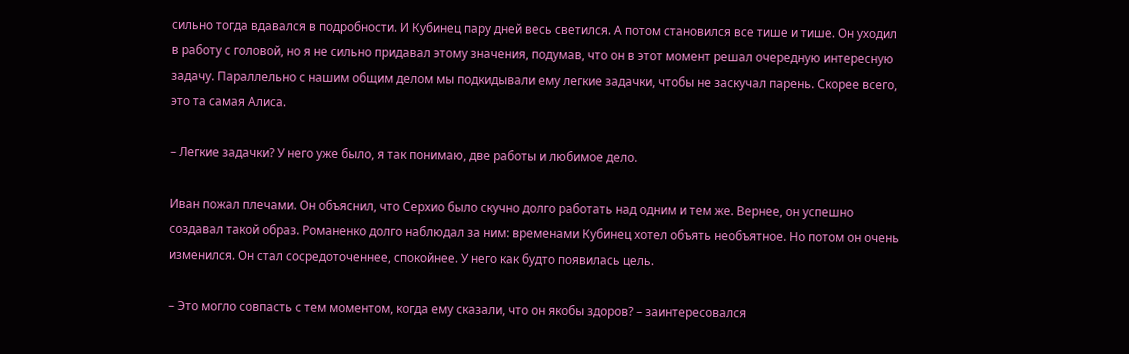сильно тогда вдавался в подробности. И Кубинец пару дней весь светился. А потом становился все тише и тише. Он уходил в работу с головой, но я не сильно придавал этому значения, подумав, что он в этот момент решал очередную интересную задачу. Параллельно с нашим общим делом мы подкидывали ему легкие задачки, чтобы не заскучал парень. Скорее всего, это та самая Алиса.

– Легкие задачки? У него уже было, я так понимаю, две работы и любимое дело.

Иван пожал плечами. Он объяснил, что Серхио было скучно долго работать над одним и тем же. Вернее, он успешно создавал такой образ. Романенко долго наблюдал за ним: временами Кубинец хотел объять необъятное. Но потом он очень изменился. Он стал сосредоточеннее, спокойнее. У него как будто появилась цель.

– Это могло совпасть с тем моментом, когда ему сказали, что он якобы здоров? – заинтересовался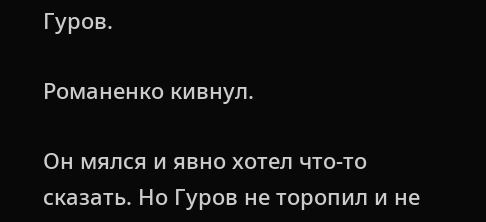Гуров.

Романенко кивнул.

Он мялся и явно хотел что-то сказать. Но Гуров не торопил и не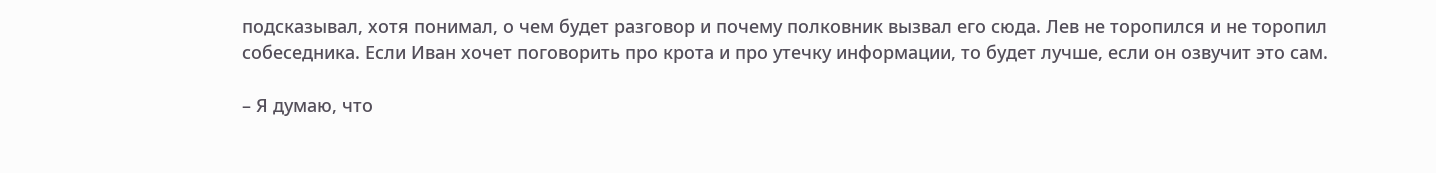подсказывал, хотя понимал, о чем будет разговор и почему полковник вызвал его сюда. Лев не торопился и не торопил собеседника. Если Иван хочет поговорить про крота и про утечку информации, то будет лучше, если он озвучит это сам.

– Я думаю, что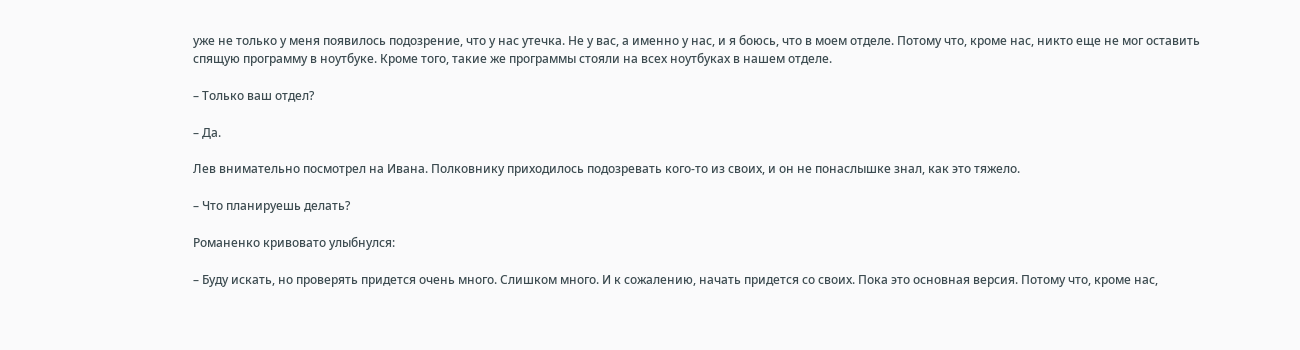уже не только у меня появилось подозрение, что у нас утечка. Не у вас, а именно у нас, и я боюсь, что в моем отделе. Потому что, кроме нас, никто еще не мог оставить спящую программу в ноутбуке. Кроме того, такие же программы стояли на всех ноутбуках в нашем отделе.

– Только ваш отдел?

– Да.

Лев внимательно посмотрел на Ивана. Полковнику приходилось подозревать кого-то из своих, и он не понаслышке знал, как это тяжело.

– Что планируешь делать?

Романенко кривовато улыбнулся:

– Буду искать, но проверять придется очень много. Слишком много. И к сожалению, начать придется со своих. Пока это основная версия. Потому что, кроме нас,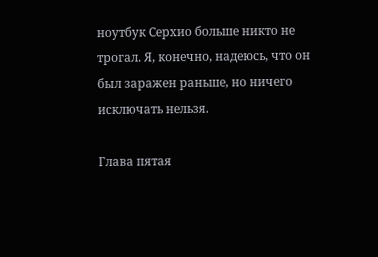ноутбук Серхио больше никто не трогал. Я, конечно, надеюсь, что он был заражен раньше, но ничего исключать нельзя.

Глава пятая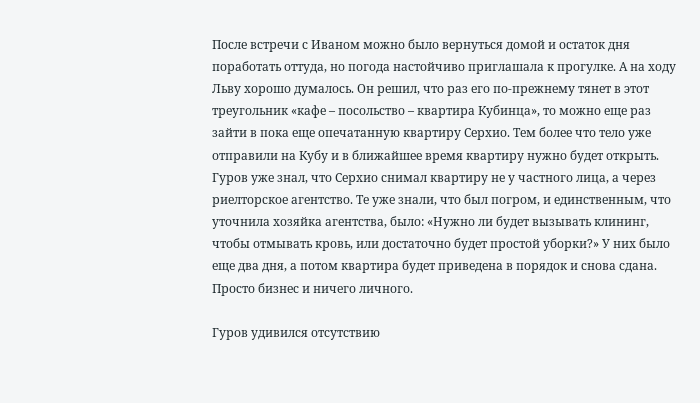После встречи с Иваном можно было вернуться домой и остаток дня поработать оттуда, но погода настойчиво приглашала к прогулке. А на ходу Льву хорошо думалось. Он решил, что раз его по-прежнему тянет в этот треугольник «кафе – посольство – квартира Кубинца», то можно еще раз зайти в пока еще опечатанную квартиру Серхио. Тем более что тело уже отправили на Кубу и в ближайшее время квартиру нужно будет открыть. Гуров уже знал, что Серхио снимал квартиру не у частного лица, а через риелторское агентство. Те уже знали, что был погром, и единственным, что уточнила хозяйка агентства, было: «Нужно ли будет вызывать клининг, чтобы отмывать кровь, или достаточно будет простой уборки?» У них было еще два дня, а потом квартира будет приведена в порядок и снова сдана. Просто бизнес и ничего личного.

Гуров удивился отсутствию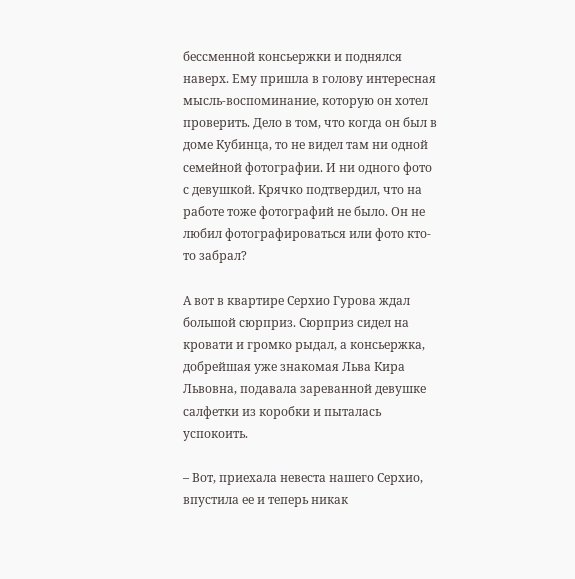бессменной консьержки и поднялся наверх. Ему пришла в голову интересная мысль-воспоминание, которую он хотел проверить. Дело в том, что когда он был в доме Кубинца, то не видел там ни одной семейной фотографии. И ни одного фото с девушкой. Крячко подтвердил, что на работе тоже фотографий не было. Он не любил фотографироваться или фото кто-то забрал?

А вот в квартире Серхио Гурова ждал большой сюрприз. Сюрприз сидел на кровати и громко рыдал, а консьержка, добрейшая уже знакомая Льва Кира Львовна, подавала зареванной девушке салфетки из коробки и пыталась успокоить.

– Вот, приехала невеста нашего Серхио, впустила ее и теперь никак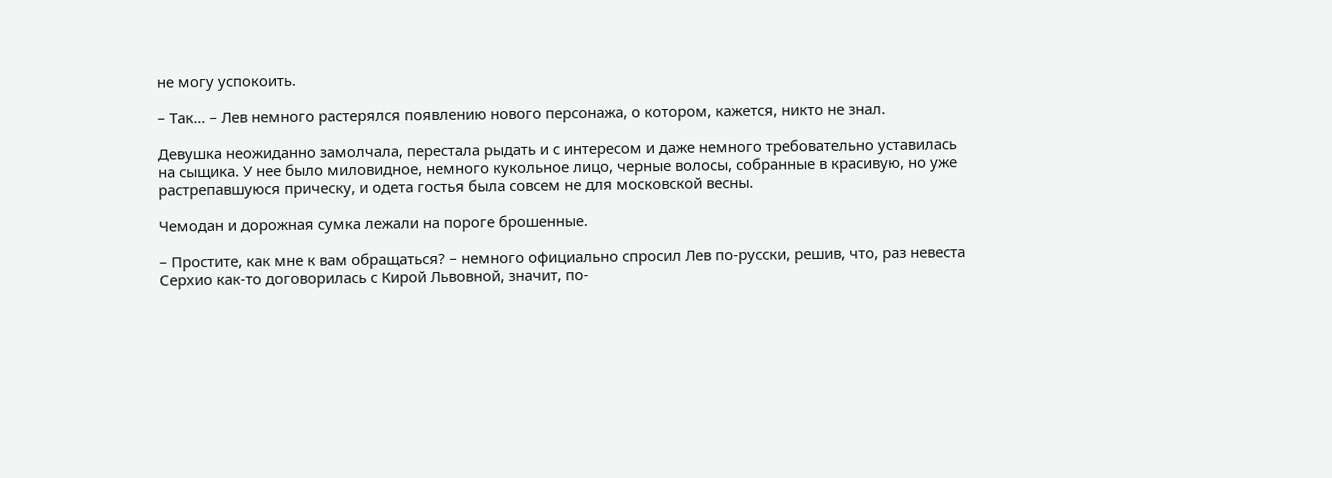не могу успокоить.

– Так… – Лев немного растерялся появлению нового персонажа, о котором, кажется, никто не знал.

Девушка неожиданно замолчала, перестала рыдать и с интересом и даже немного требовательно уставилась на сыщика. У нее было миловидное, немного кукольное лицо, черные волосы, собранные в красивую, но уже растрепавшуюся прическу, и одета гостья была совсем не для московской весны.

Чемодан и дорожная сумка лежали на пороге брошенные.

– Простите, как мне к вам обращаться? – немного официально спросил Лев по-русски, решив, что, раз невеста Серхио как-то договорилась с Кирой Львовной, значит, по-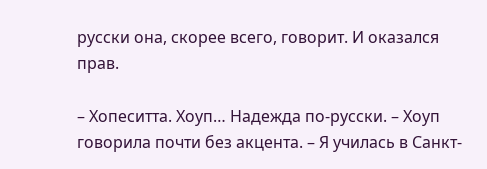русски она, скорее всего, говорит. И оказался прав.

– Хопеситта. Хоуп… Надежда по-русски. – Хоуп говорила почти без акцента. – Я училась в Санкт-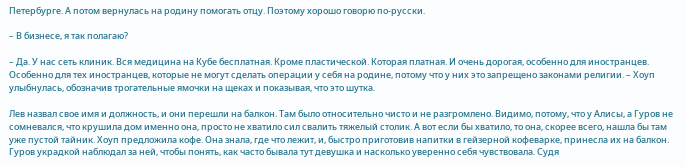Петербурге. А потом вернулась на родину помогать отцу. Поэтому хорошо говорю по-русски.

– В бизнесе, я так полагаю?

– Да. У нас сеть клиник. Вся медицина на Кубе бесплатная. Кроме пластической. Которая платная. И очень дорогая, особенно для иностранцев. Особенно для тех иностранцев, которые не могут сделать операции у себя на родине, потому что у них это запрещено законами религии. – Хоуп улыбнулась, обозначив трогательные ямочки на щеках и показывая, что это шутка.

Лев назвал свое имя и должность, и они перешли на балкон. Там было относительно чисто и не разгромлено. Видимо, потому, что у Алисы, а Гуров не сомневался, что крушила дом именно она, просто не хватило сил свалить тяжелый столик. А вот если бы хватило, то она, скорее всего, нашла бы там уже пустой тайник. Хоуп предложила кофе. Она знала, где что лежит, и, быстро приготовив напитки в гейзерной кофеварке, принесла их на балкон. Гуров украдкой наблюдал за ней, чтобы понять, как часто бывала тут девушка и насколько уверенно себя чувствовала. Судя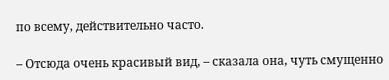по всему, действительно часто.

– Отсюда очень красивый вид, – сказала она, чуть смущенно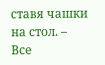ставя чашки на стол. – Все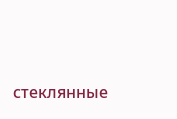стеклянные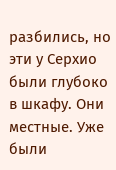разбились, но эти у Серхио были глубоко в шкафу. Они местные. Уже были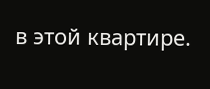в этой квартире.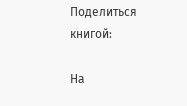Поделиться книгой:

На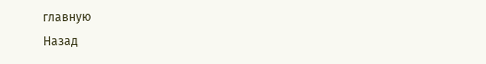главную
Назад